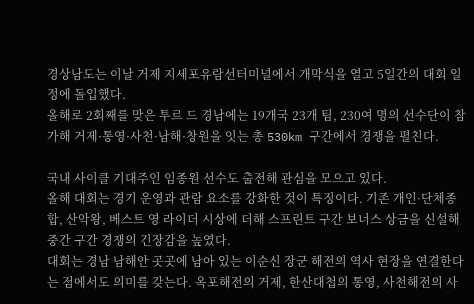경상남도는 이날 거제 지세포유람선터미널에서 개막식을 열고 5일간의 대회 일정에 돌입했다.
올해로 2회째를 맞은 투르 드 경남에는 19개국 23개 팀, 230여 명의 선수단이 참가해 거제·통영·사천·남해·창원을 잇는 총 530km 구간에서 경쟁을 펼친다.

국내 사이클 기대주인 임종원 선수도 출전해 관심을 모으고 있다.
올해 대회는 경기 운영과 관람 요소를 강화한 것이 특징이다. 기존 개인·단체종합, 산악왕, 베스트 영 라이더 시상에 더해 스프린트 구간 보너스 상금을 신설해 중간 구간 경쟁의 긴장감을 높였다.
대회는 경남 남해안 곳곳에 남아 있는 이순신 장군 해전의 역사 현장을 연결한다는 점에서도 의미를 갖는다. 옥포해전의 거제, 한산대첩의 통영, 사천해전의 사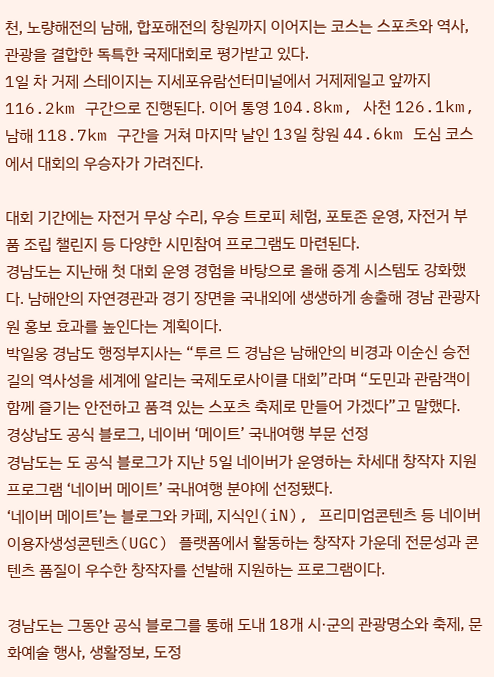천, 노량해전의 남해, 합포해전의 창원까지 이어지는 코스는 스포츠와 역사, 관광을 결합한 독특한 국제대회로 평가받고 있다.
1일 차 거제 스테이지는 지세포유람선터미널에서 거제제일고 앞까지 116.2km 구간으로 진행된다. 이어 통영 104.8km, 사천 126.1km, 남해 118.7km 구간을 거쳐 마지막 날인 13일 창원 44.6km 도심 코스에서 대회의 우승자가 가려진다.

대회 기간에는 자전거 무상 수리, 우승 트로피 체험, 포토존 운영, 자전거 부품 조립 챌린지 등 다양한 시민참여 프로그램도 마련된다.
경남도는 지난해 첫 대회 운영 경험을 바탕으로 올해 중계 시스템도 강화했다. 남해안의 자연경관과 경기 장면을 국내외에 생생하게 송출해 경남 관광자원 홍보 효과를 높인다는 계획이다.
박일웅 경남도 행정부지사는 “투르 드 경남은 남해안의 비경과 이순신 승전길의 역사성을 세계에 알리는 국제도로사이클 대회”라며 “도민과 관람객이 함께 즐기는 안전하고 품격 있는 스포츠 축제로 만들어 가겠다”고 말했다.
경상남도 공식 블로그, 네이버 ‘메이트’ 국내여행 부문 선정
경남도는 도 공식 블로그가 지난 5일 네이버가 운영하는 차세대 창작자 지원 프로그램 ‘네이버 메이트’ 국내여행 분야에 선정됐다.
‘네이버 메이트’는 블로그와 카페, 지식인(iN), 프리미엄콘텐츠 등 네이버 이용자생성콘텐츠(UGC) 플랫폼에서 활동하는 창작자 가운데 전문성과 콘텐츠 품질이 우수한 창작자를 선발해 지원하는 프로그램이다.

경남도는 그동안 공식 블로그를 통해 도내 18개 시·군의 관광명소와 축제, 문화예술 행사, 생활정보, 도정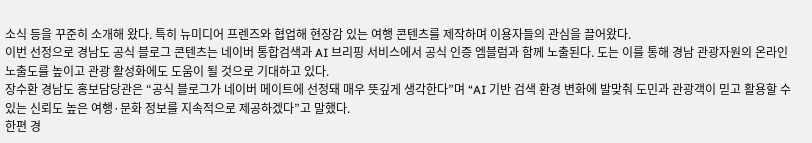소식 등을 꾸준히 소개해 왔다. 특히 뉴미디어 프렌즈와 협업해 현장감 있는 여행 콘텐츠를 제작하며 이용자들의 관심을 끌어왔다.
이번 선정으로 경남도 공식 블로그 콘텐츠는 네이버 통합검색과 AI 브리핑 서비스에서 공식 인증 엠블럼과 함께 노출된다. 도는 이를 통해 경남 관광자원의 온라인 노출도를 높이고 관광 활성화에도 도움이 될 것으로 기대하고 있다.
장수환 경남도 홍보담당관은 “공식 블로그가 네이버 메이트에 선정돼 매우 뜻깊게 생각한다”며 “AI 기반 검색 환경 변화에 발맞춰 도민과 관광객이 믿고 활용할 수 있는 신뢰도 높은 여행·문화 정보를 지속적으로 제공하겠다”고 말했다.
한편 경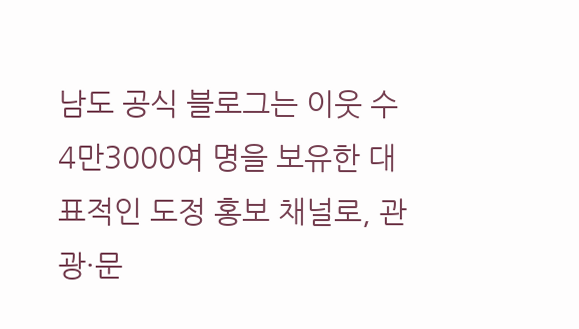남도 공식 블로그는 이웃 수 4만3000여 명을 보유한 대표적인 도정 홍보 채널로, 관광·문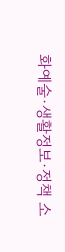화예술·생활정보·정책 소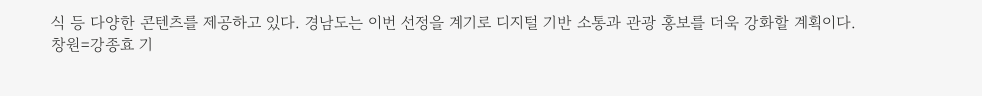식 등 다양한 콘텐츠를 제공하고 있다. 경남도는 이번 선정을 계기로 디지털 기반 소통과 관광 홍보를 더욱 강화할 계획이다.
창원=강종효 기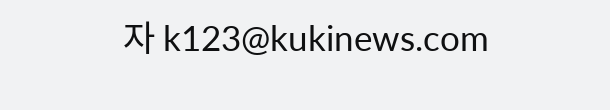자 k123@kukinews.com